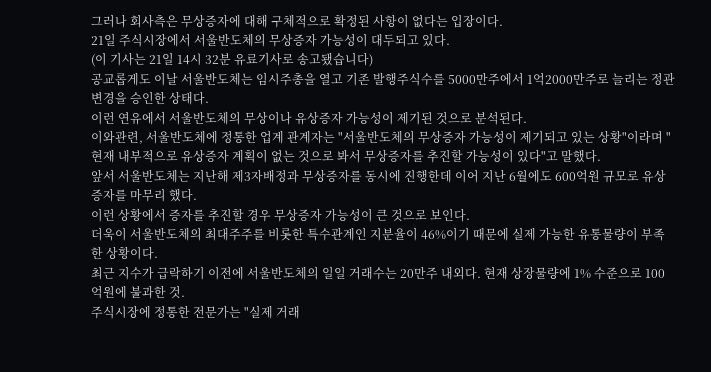그러나 회사측은 무상증자에 대해 구체적으로 확정된 사항이 없다는 입장이다.
21일 주식시장에서 서울반도체의 무상증자 가능성이 대두되고 있다.
(이 기사는 21일 14시 32분 유료기사로 송고됐습니다)
공교롭게도 이날 서울반도체는 임시주총을 열고 기존 발행주식수를 5000만주에서 1억2000만주로 늘리는 정관 변경을 승인한 상태다.
이런 연유에서 서울반도체의 무상이나 유상증자 가능성이 제기된 것으로 분석된다.
이와관련, 서울반도체에 정통한 업계 관계자는 "서울반도체의 무상증자 가능성이 제기되고 있는 상황"이라며 "현재 내부적으로 유상증자 계획이 없는 것으로 봐서 무상증자를 추진할 가능성이 있다"고 말했다.
앞서 서울반도체는 지난해 제3자배정과 무상증자를 동시에 진행한데 이어 지난 6월에도 600억원 규모로 유상증자를 마무리 했다.
이런 상황에서 증자를 추진할 경우 무상증자 가능성이 큰 것으로 보인다.
더욱이 서울반도체의 최대주주를 비롯한 특수관계인 지분율이 46%이기 때문에 실제 가능한 유통물량이 부족한 상황이다.
최근 지수가 급락하기 이전에 서울반도체의 일일 거래수는 20만주 내외다. 현재 상장물량에 1% 수준으로 100억원에 불과한 것.
주식시장에 정통한 전문가는 "실제 거래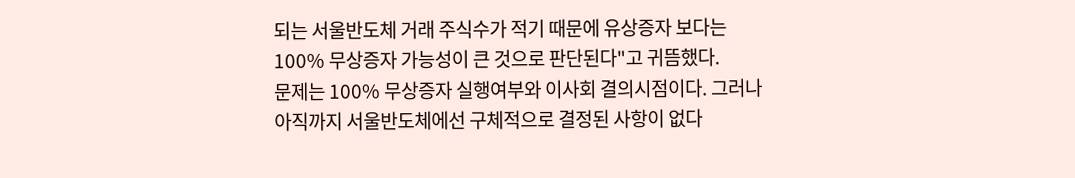되는 서울반도체 거래 주식수가 적기 때문에 유상증자 보다는 100% 무상증자 가능성이 큰 것으로 판단된다"고 귀뜸했다.
문제는 100% 무상증자 실행여부와 이사회 결의시점이다. 그러나 아직까지 서울반도체에선 구체적으로 결정된 사항이 없다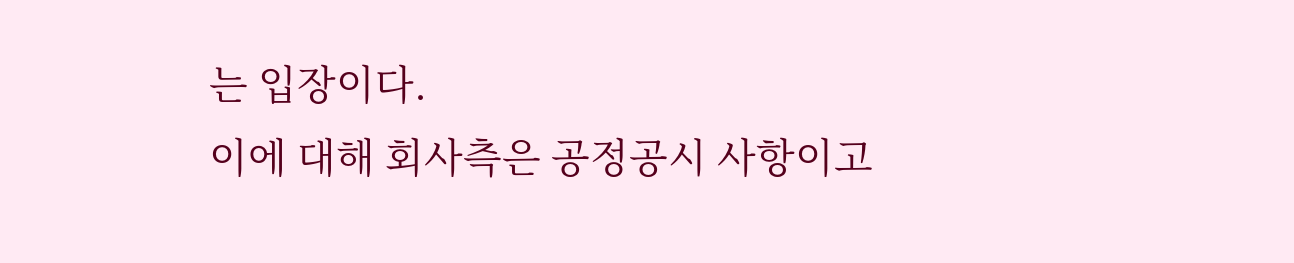는 입장이다.
이에 대해 회사측은 공정공시 사항이고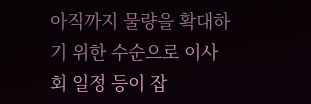아직까지 물량을 확대하기 위한 수순으로 이사회 일정 등이 잡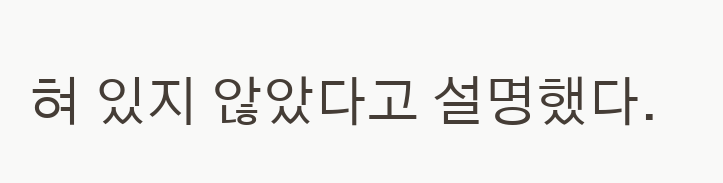혀 있지 않았다고 설명했다.